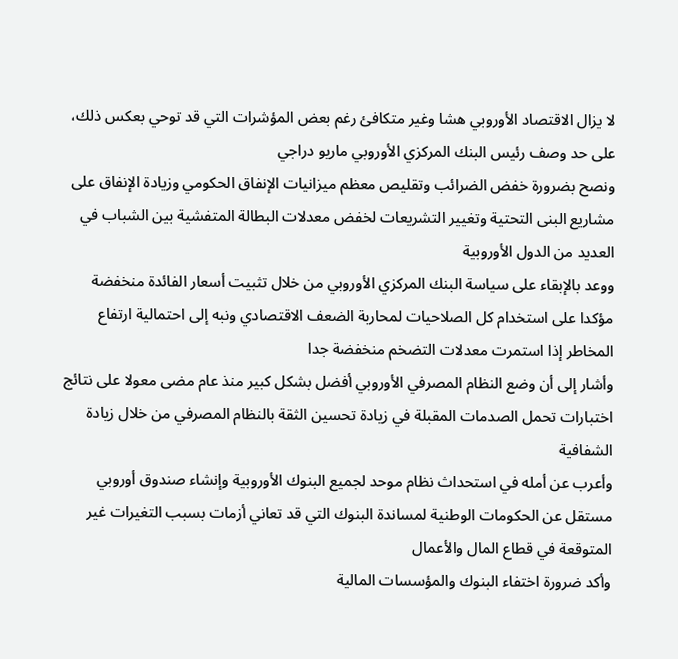لا يزال الاقتصاد الأوروبي هشا وغير متكافئ رغم بعض المؤشرات التي قد توحي بعكس ذلك، على حد وصف رئيس البنك المركزي الأوروبي ماريو دراجي
ونصح بضرورة خفض الضرائب وتقليص معظم ميزانيات الإنفاق الحكومي وزيادة الإنفاق على مشاريع البنى التحتية وتغيير التشريعات لخفض معدلات البطالة المتفشية بين الشباب في العديد من الدول الأوروبية
ووعد بالإبقاء على سياسة البنك المركزي الأوروبي من خلال تثبيت أسعار الفائدة منخفضة مؤكدا على استخدام كل الصلاحيات لمحاربة الضعف الاقتصادي ونبه إلى احتمالية ارتفاع المخاطر إذا استمرت معدلات التضخم منخفضة جدا
وأشار إلى أن وضع النظام المصرفي الأوروبي أفضل بشكل كبير منذ عام مضى معولا على نتائج اختبارات تحمل الصدمات المقبلة في زيادة تحسين الثقة بالنظام المصرفي من خلال زيادة الشفافية
وأعرب عن أمله في استحداث نظام موحد لجميع البنوك الأوروبية وإنشاء صندوق أوروبي مستقل عن الحكومات الوطنية لمساندة البنوك التي قد تعاني أزمات بسبب التغيرات غير المتوقعة في قطاع المال والأعمال
وأكد ضرورة اختفاء البنوك والمؤسسات المالية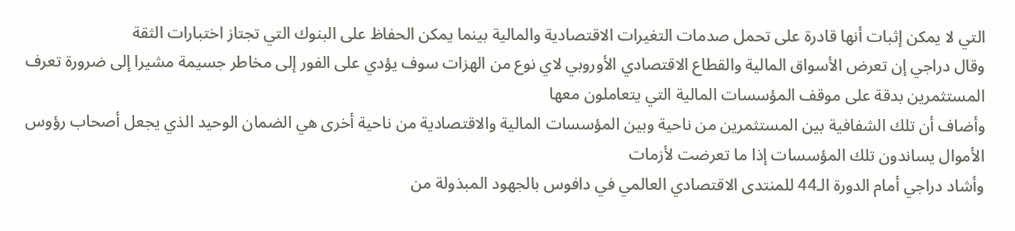التي لا يمكن إثبات أنها قادرة على تحمل صدمات التغيرات الاقتصادية والمالية بينما يمكن الحفاظ على البنوك التي تجتاز اختبارات الثقة
وقال دراجي إن تعرض الأسواق المالية والقطاع الاقتصادي الأوروبي لاي نوع من الهزات سوف يؤدي على الفور إلى مخاطر جسيمة مشيرا إلى ضرورة تعرف المستثمرين بدقة على موقف المؤسسات المالية التي يتعاملون معها
وأضاف أن تلك الشفافية بين المستثمرين من ناحية وبين المؤسسات المالية والاقتصادية من ناحية أخرى هي الضمان الوحيد الذي يجعل أصحاب رؤوس الأموال يساندون تلك المؤسسات إذا ما تعرضت لأزمات
وأشاد دراجي أمام الدورة الـ44 للمنتدى الاقتصادي العالمي في دافوس بالجهود المبذولة من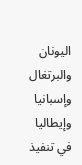اليونان والبرتغال وإسبانيا وإيطاليا في تنفيذ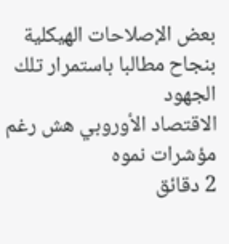بعض الإصلاحات الهيكلية بنجاح مطالبا باستمرار تلك الجهود
الاقتصاد الأوروبي هش رغم مؤشرات نموه
2 دقائق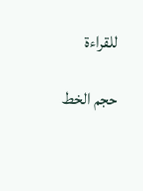للقراءة

حجم الخط